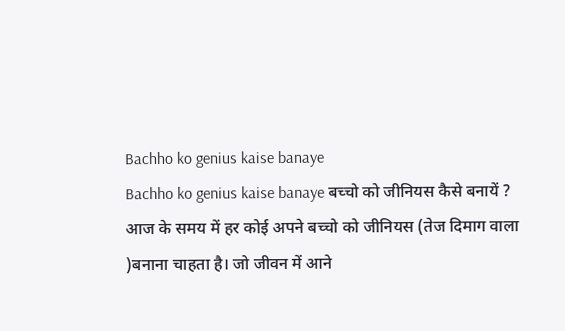Bachho ko genius kaise banaye
Bachho ko genius kaise banaye बच्चो को जीनियस कैसे बनायें ?
आज के समय में हर कोई अपने बच्चो को जीनियस (तेज दिमाग वाला )बनाना चाहता है। जो जीवन में आने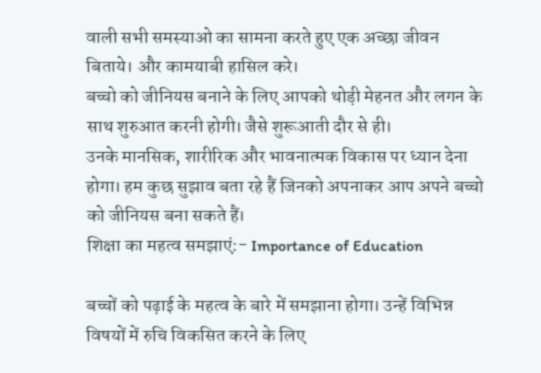वाली सभी समस्याओ का सामना करते हुए एक अच्छा जीवन बिताये। और कामयाबी हासिल करे।
बच्चो को जीनियस बनाने के लिए आपको थोड़ी मेहनत और लगन के साथ शुरुआत करनी होगी। जैसे शुरूआती दौर से ही।
उनके मानसिक, शारीरिक और भावनात्मक विकास पर ध्यान देना होगा। हम कुछ सुझाव बता रहे हैं जिनको अपनाकर आप अपने बच्चो को जीनियस बना सकते हैं।
शिक्षा का महत्व समझाएं:- Importance of Education

बच्चों को पढ़ाई के महत्व के बारे में समझाना होगा। उन्हें विभिन्न विषयों में रुचि विकसित करने के लिए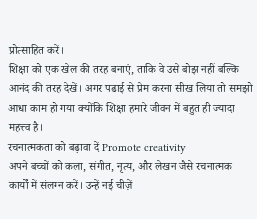प्रोत्साहित करें।
शिक्षा को एक खेल की तरह बनाएं, ताकि वे उसे बोझ नहीं बल्कि आनंद की तरह देखें। अगर पढाई से प्रेम करना सीख लिया तो समझो आधा काम हो गया क्योंकि शिक्षा हमारे जीवन में बहुत ही ज्यादा महत्त्व है।
रचनात्मकता को बढ़ावा दें Promote creativity
अपने बच्चों को कला, संगीत, नृत्य, और लेखन जैसे रचनात्मक कार्यों में संलग्न करें। उन्हें नई चीज़ें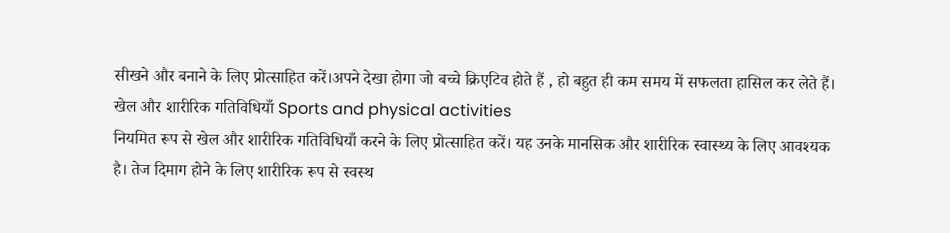सीखने और बनाने के लिए प्रोत्साहित करें।अपने देखा होगा जो बच्चे क्रिएटिव होते हैं , हो बहुत ही कम समय में सफलता हासिल कर लेते हैं।
खेल और शारीरिक गतिविधियाँ Sports and physical activities
नियमित रूप से खेल और शारीरिक गतिविधियाँ करने के लिए प्रोत्साहित करें। यह उनके मानसिक और शारीरिक स्वास्थ्य के लिए आवश्यक है। तेज दिमाग होने के लिए शारीरिक रूप से स्वस्थ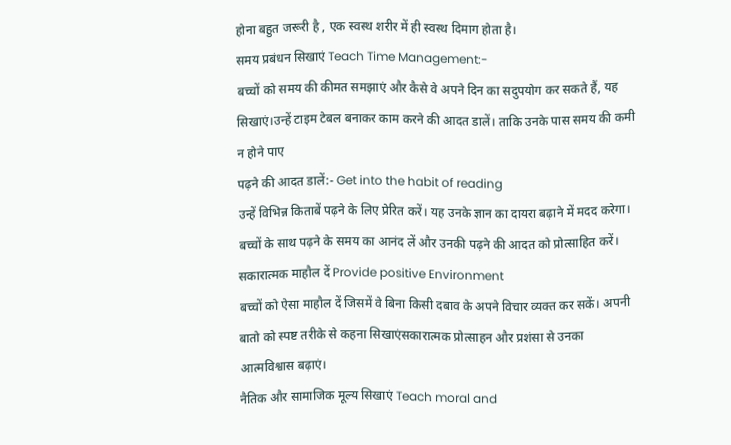होना बहुत जरूरी है , एक स्वस्थ शरीर में ही स्वस्थ दिमाग होता है।
समय प्रबंधन सिखाएं Teach Time Management:-
बच्चों को समय की कीमत समझाएं और कैसे वे अपने दिन का सदुपयोग कर सकते हैं, यह सिखाएं।उन्हें टाइम टेबल बनाकर काम करने की आदत डालें। ताकि उनके पास समय की कमी न होने पाए
पढ़ने की आदत डालें:- Get into the habit of reading
उन्हें विभिन्न किताबें पढ़ने के लिए प्रेरित करें। यह उनके ज्ञान का दायरा बढ़ाने में मदद करेगा।
बच्चों के साथ पढ़ने के समय का आनंद लें और उनकी पढ़ने की आदत को प्रोत्साहित करें।
सकारात्मक माहौल दें Provide positive Environment
बच्चों को ऐसा माहौल दें जिसमें वे बिना किसी दबाव के अपने विचार व्यक्त कर सकें। अपनी बातो को स्पष्ट तरीके से कहना सिखाएंसकारात्मक प्रोत्साहन और प्रशंसा से उनका आत्मविश्वास बढ़ाएं।
नैतिक और सामाजिक मूल्य सिखाएं Teach moral and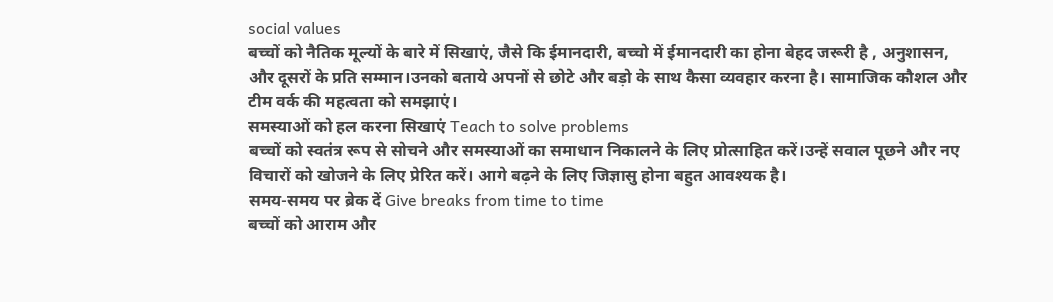social values
बच्चों को नैतिक मूल्यों के बारे में सिखाएं, जैसे कि ईमानदारी, बच्चो में ईमानदारी का होना बेहद जरूरी है , अनुशासन, और दूसरों के प्रति सम्मान।उनको बताये अपनों से छोटे और बड़ो के साथ कैसा व्यवहार करना है। सामाजिक कौशल और टीम वर्क की महत्वता को समझाएं।
समस्याओं को हल करना सिखाएं Teach to solve problems
बच्चों को स्वतंत्र रूप से सोचने और समस्याओं का समाधान निकालने के लिए प्रोत्साहित करें।उन्हें सवाल पूछने और नए विचारों को खोजने के लिए प्रेरित करें। आगे बढ़ने के लिए जिज्ञासु होना बहुत आवश्यक है।
समय-समय पर ब्रेक दें Give breaks from time to time
बच्चों को आराम और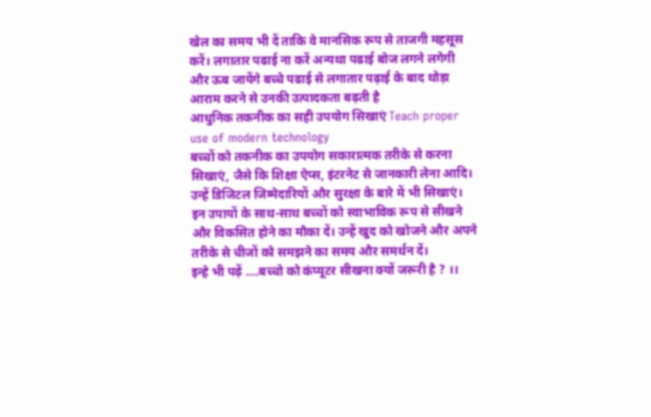खेल का समय भी दें ताकि वे मानसिक रूप से ताजगी महसूस करें। लगातार पढाई ना करें अन्यथा पढाई बोज लगने लगेगी और ऊब जायेंगे बच्चे पढाई से लगातार पढ़ाई के बाद थोड़ा आराम करने से उनकी उत्पादकता बढ़ती है
आधुनिक तकनीक का सही उपयोग सिखाएं Teach proper use of modern technology
बच्चों को तकनीक का उपयोग सकारात्मक तरीके से करना सिखाएं, जैसे कि शिक्षा ऐप्स, इंटरनेट से जानकारी लेना आदि।
उन्हें डिजिटल जिम्मेदारियों और सुरक्षा के बारे में भी सिखाएं।
इन उपायों के साथ-साथ बच्चों को स्वाभाविक रूप से सीखने और विकसित होने का मौका दें। उन्हें खुद को खोजने और अपने तरीके से चीजों को समझने का समय और समर्थन दें।
इन्हे भी पढ़ें ….बच्चो को कंप्यूटर सीखना क्यों जरूरी है ? ।।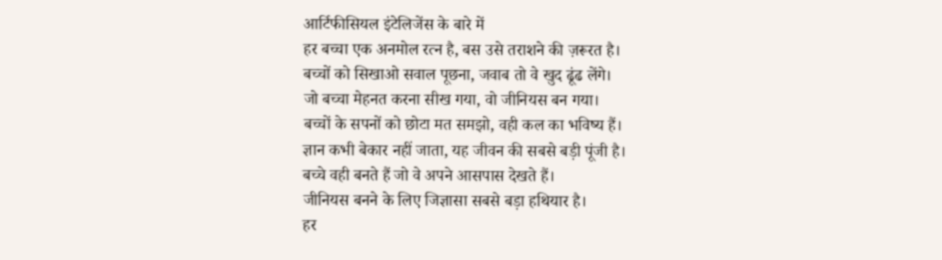आर्टिफीसियल इंटेलिजेंस के बारे में
हर बच्चा एक अनमोल रत्न है, बस उसे तराशने की ज़रूरत है।
बच्चों को सिखाओ सवाल पूछना, जवाब तो वे खुद ढूंढ लेंगे।
जो बच्चा मेहनत करना सीख गया, वो जीनियस बन गया।
बच्चों के सपनों को छोटा मत समझो, वही कल का भविष्य हैं।
ज्ञान कभी बेकार नहीं जाता, यह जीवन की सबसे बड़ी पूंजी है।
बच्चे वही बनते हैं जो वे अपने आसपास देखते हैं।
जीनियस बनने के लिए जिज्ञासा सबसे बड़ा हथियार है।
हर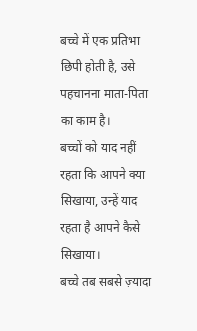बच्चे में एक प्रतिभा छिपी होती है, उसे पहचानना माता-पिता का काम है।
बच्चों को याद नहीं रहता कि आपने क्या सिखाया, उन्हें याद रहता है आपने कैसे सिखाया।
बच्चे तब सबसे ज़्यादा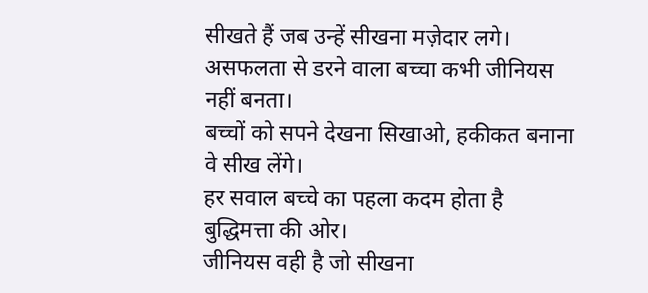सीखते हैं जब उन्हें सीखना मज़ेदार लगे।
असफलता से डरने वाला बच्चा कभी जीनियस नहीं बनता।
बच्चों को सपने देखना सिखाओ, हकीकत बनाना वे सीख लेंगे।
हर सवाल बच्चे का पहला कदम होता है बुद्धिमत्ता की ओर।
जीनियस वही है जो सीखना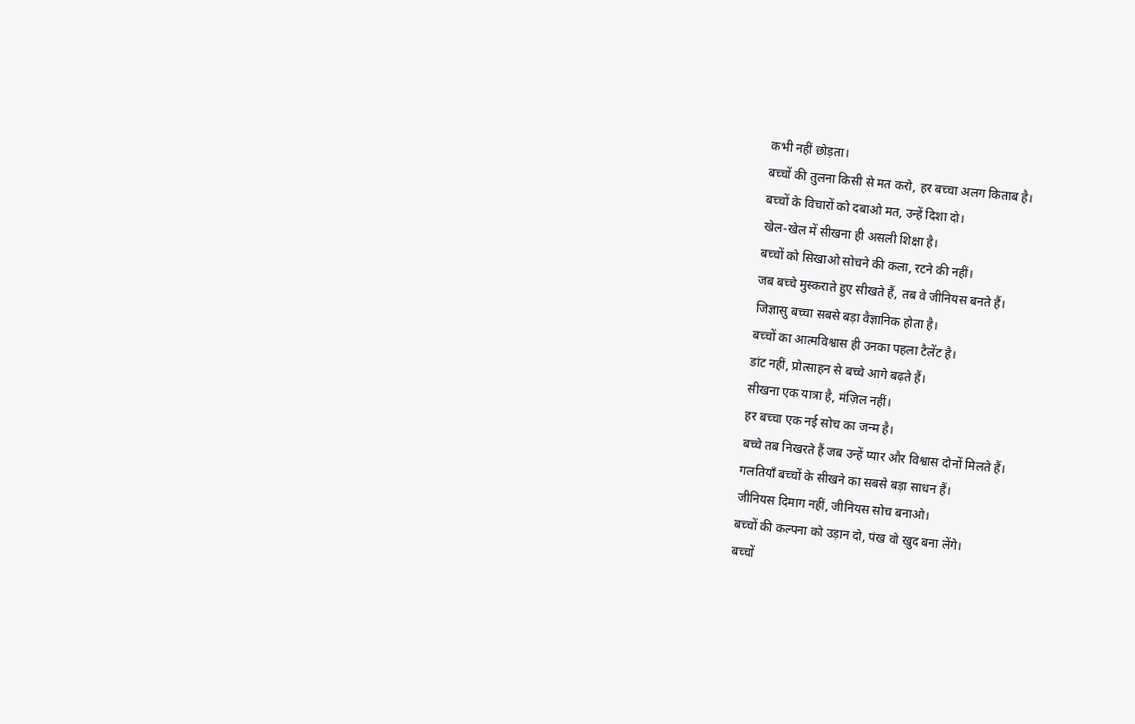कभी नहीं छोड़ता।
बच्चों की तुलना किसी से मत करो, हर बच्चा अलग किताब है।
बच्चों के विचारों को दबाओ मत, उन्हें दिशा दो।
खेल-खेल में सीखना ही असली शिक्षा है।
बच्चों को सिखाओ सोचने की कला, रटने की नहीं।
जब बच्चे मुस्कराते हुए सीखते हैं, तब वे जीनियस बनते हैं।
जिज्ञासु बच्चा सबसे बड़ा वैज्ञानिक होता है।
बच्चों का आत्मविश्वास ही उनका पहला टैलेंट है।
डांट नहीं, प्रोत्साहन से बच्चे आगे बढ़ते हैं।
सीखना एक यात्रा है, मंज़िल नहीं।
हर बच्चा एक नई सोच का जन्म है।
बच्चे तब निखरते हैं जब उन्हें प्यार और विश्वास दोनों मिलते हैं।
गलतियाँ बच्चों के सीखने का सबसे बड़ा साधन हैं।
जीनियस दिमाग नहीं, जीनियस सोच बनाओ।
बच्चों की कल्पना को उड़ान दो, पंख वो खुद बना लेंगे।
बच्चों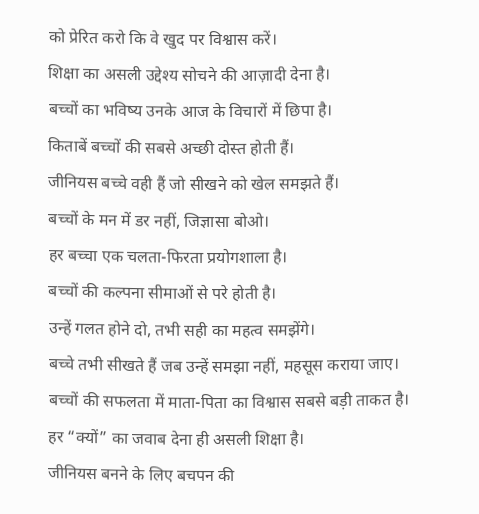को प्रेरित करो कि वे खुद पर विश्वास करें।
शिक्षा का असली उद्देश्य सोचने की आज़ादी देना है।
बच्चों का भविष्य उनके आज के विचारों में छिपा है।
किताबें बच्चों की सबसे अच्छी दोस्त होती हैं।
जीनियस बच्चे वही हैं जो सीखने को खेल समझते हैं।
बच्चों के मन में डर नहीं, जिज्ञासा बोओ।
हर बच्चा एक चलता-फिरता प्रयोगशाला है।
बच्चों की कल्पना सीमाओं से परे होती है।
उन्हें गलत होने दो, तभी सही का महत्व समझेंगे।
बच्चे तभी सीखते हैं जब उन्हें समझा नहीं, महसूस कराया जाए।
बच्चों की सफलता में माता-पिता का विश्वास सबसे बड़ी ताकत है।
हर “क्यों” का जवाब देना ही असली शिक्षा है।
जीनियस बनने के लिए बचपन की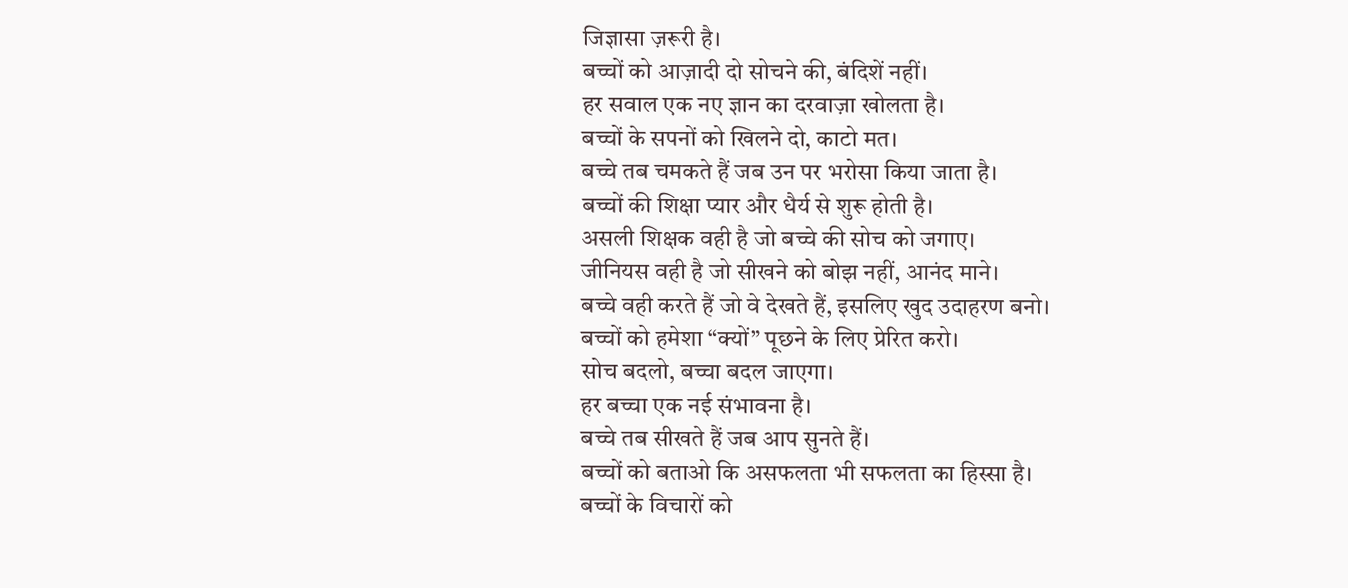जिज्ञासा ज़रूरी है।
बच्चों को आज़ादी दो सोचने की, बंदिशें नहीं।
हर सवाल एक नए ज्ञान का दरवाज़ा खोलता है।
बच्चों के सपनों को खिलने दो, काटो मत।
बच्चे तब चमकते हैं जब उन पर भरोसा किया जाता है।
बच्चों की शिक्षा प्यार और धैर्य से शुरू होती है।
असली शिक्षक वही है जो बच्चे की सोच को जगाए।
जीनियस वही है जो सीखने को बोझ नहीं, आनंद माने।
बच्चे वही करते हैं जो वे देखते हैं, इसलिए खुद उदाहरण बनो।
बच्चों को हमेशा “क्यों” पूछने के लिए प्रेरित करो।
सोच बदलो, बच्चा बदल जाएगा।
हर बच्चा एक नई संभावना है।
बच्चे तब सीखते हैं जब आप सुनते हैं।
बच्चों को बताओ कि असफलता भी सफलता का हिस्सा है।
बच्चों के विचारों को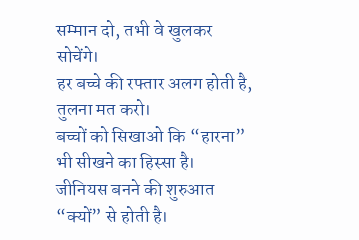सम्मान दो, तभी वे खुलकर सोचेंगे।
हर बच्चे की रफ्तार अलग होती है, तुलना मत करो।
बच्चों को सिखाओ कि “हारना” भी सीखने का हिस्सा है।
जीनियस बनने की शुरुआत “क्यों” से होती है।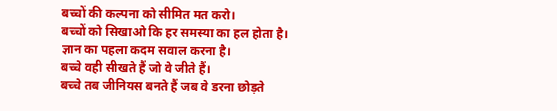बच्चों की कल्पना को सीमित मत करो।
बच्चों को सिखाओ कि हर समस्या का हल होता है।
ज्ञान का पहला कदम सवाल करना है।
बच्चे वही सीखते हैं जो वे जीते हैं।
बच्चे तब जीनियस बनते हैं जब वे डरना छोड़ते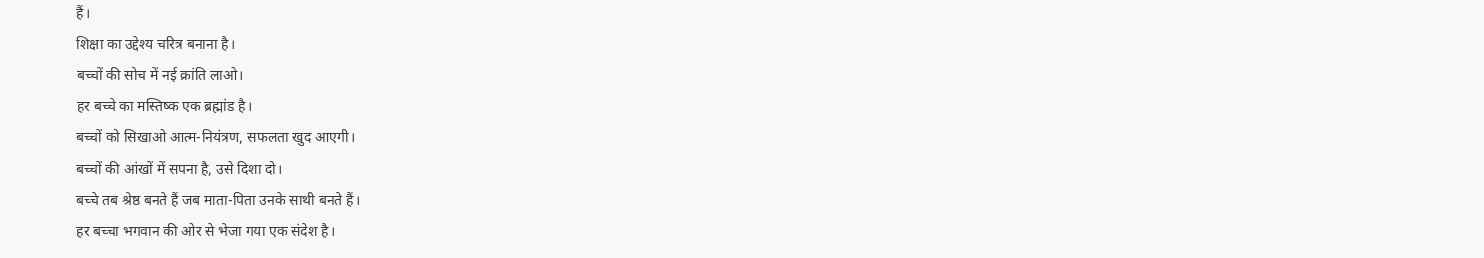हैं।
शिक्षा का उद्देश्य चरित्र बनाना है।
बच्चों की सोच में नई क्रांति लाओ।
हर बच्चे का मस्तिष्क एक ब्रह्मांड है।
बच्चों को सिखाओ आत्म-नियंत्रण, सफलता खुद आएगी।
बच्चों की आंखों में सपना है, उसे दिशा दो।
बच्चे तब श्रेष्ठ बनते हैं जब माता-पिता उनके साथी बनते हैं।
हर बच्चा भगवान की ओर से भेजा गया एक संदेश है।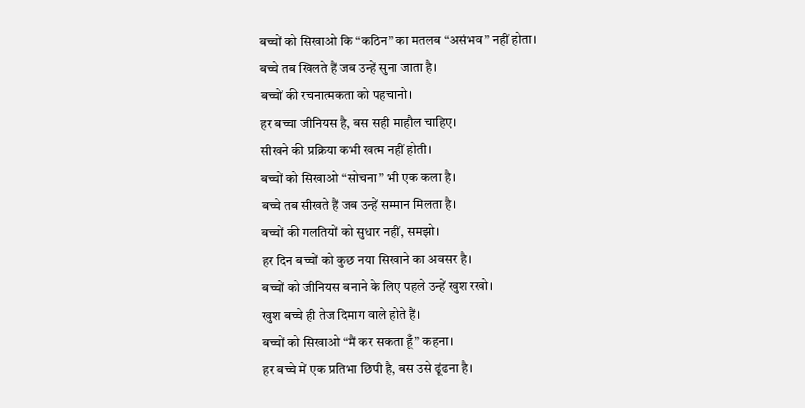बच्चों को सिखाओ कि “कठिन” का मतलब “असंभव” नहीं होता।
बच्चे तब खिलते हैं जब उन्हें सुना जाता है।
बच्चों की रचनात्मकता को पहचानो।
हर बच्चा जीनियस है, बस सही माहौल चाहिए।
सीखने की प्रक्रिया कभी खत्म नहीं होती।
बच्चों को सिखाओ “सोचना” भी एक कला है।
बच्चे तब सीखते हैं जब उन्हें सम्मान मिलता है।
बच्चों की गलतियों को सुधार नहीं, समझो।
हर दिन बच्चों को कुछ नया सिखाने का अवसर है।
बच्चों को जीनियस बनाने के लिए पहले उन्हें खुश रखो।
खुश बच्चे ही तेज दिमाग वाले होते हैं।
बच्चों को सिखाओ “मैं कर सकता हूँ” कहना।
हर बच्चे में एक प्रतिभा छिपी है, बस उसे ढूंढना है।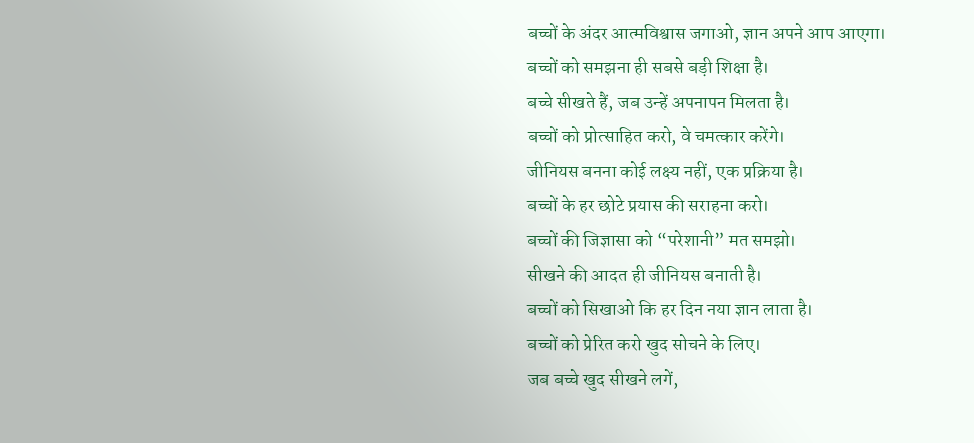बच्चों के अंदर आत्मविश्वास जगाओ, ज्ञान अपने आप आएगा।
बच्चों को समझना ही सबसे बड़ी शिक्षा है।
बच्चे सीखते हैं, जब उन्हें अपनापन मिलता है।
बच्चों को प्रोत्साहित करो, वे चमत्कार करेंगे।
जीनियस बनना कोई लक्ष्य नहीं, एक प्रक्रिया है।
बच्चों के हर छोटे प्रयास की सराहना करो।
बच्चों की जिज्ञासा को “परेशानी” मत समझो।
सीखने की आदत ही जीनियस बनाती है।
बच्चों को सिखाओ कि हर दिन नया ज्ञान लाता है।
बच्चों को प्रेरित करो खुद सोचने के लिए।
जब बच्चे खुद सीखने लगें,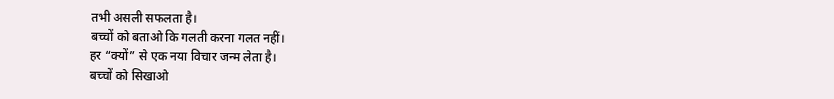तभी असली सफलता है।
बच्चों को बताओ कि गलती करना गलत नहीं।
हर “क्यों” से एक नया विचार जन्म लेता है।
बच्चों को सिखाओ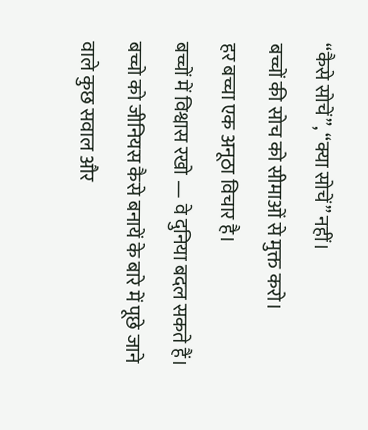“कैसे सोचें”, “क्या सोचें” नहीं।
बच्चों की सोच को सीमाओं से मुक्त करो।
हर बच्चा एक अनूठा विचार है।
बच्चों में विश्वास रखो — वे दुनिया बदल सकते हैं।
बच्चो को जीनियस कैसे बनायें के बारे में पूछे जाने वाले कुछ सवाल और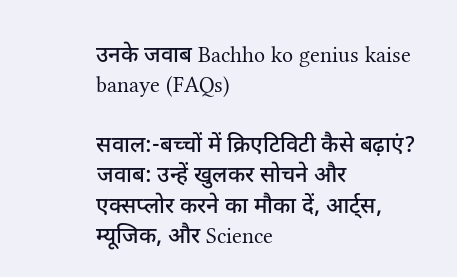उनके जवाब Bachho ko genius kaise banaye (FAQs)

सवाल:-बच्चों में क्रिएटिविटी कैसे बढ़ाएं?
जवाब: उन्हें खुलकर सोचने और एक्सप्लोर करने का मौका दें, आर्ट्स, म्यूजिक, और Science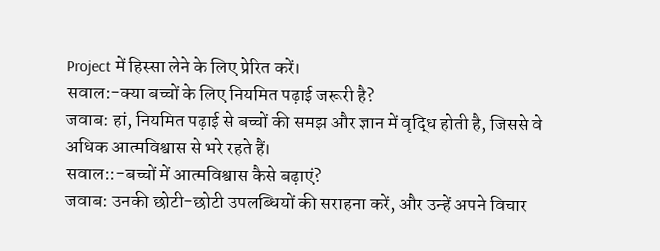Project में हिस्सा लेने के लिए प्रेरित करें।
सवाल:-क्या बच्चों के लिए नियमित पढ़ाई जरूरी है?
जवाब: हां, नियमित पढ़ाई से बच्चों की समझ और ज्ञान में वृद्धि होती है, जिससे वे अधिक आत्मविश्वास से भरे रहते हैं।
सवाल::-बच्चों में आत्मविश्वास कैसे बढ़ाएं?
जवाब: उनकी छोटी-छोटी उपलब्धियों की सराहना करें, और उन्हें अपने विचार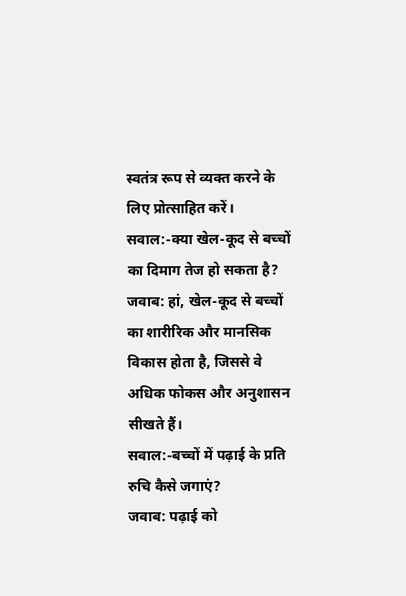स्वतंत्र रूप से व्यक्त करने के लिए प्रोत्साहित करें।
सवाल:-क्या खेल-कूद से बच्चों का दिमाग तेज हो सकता है?
जवाब: हां, खेल-कूद से बच्चों का शारीरिक और मानसिक विकास होता है, जिससे वे अधिक फोकस और अनुशासन सीखते हैं।
सवाल:-बच्चों में पढ़ाई के प्रति रुचि कैसे जगाएं?
जवाब: पढ़ाई को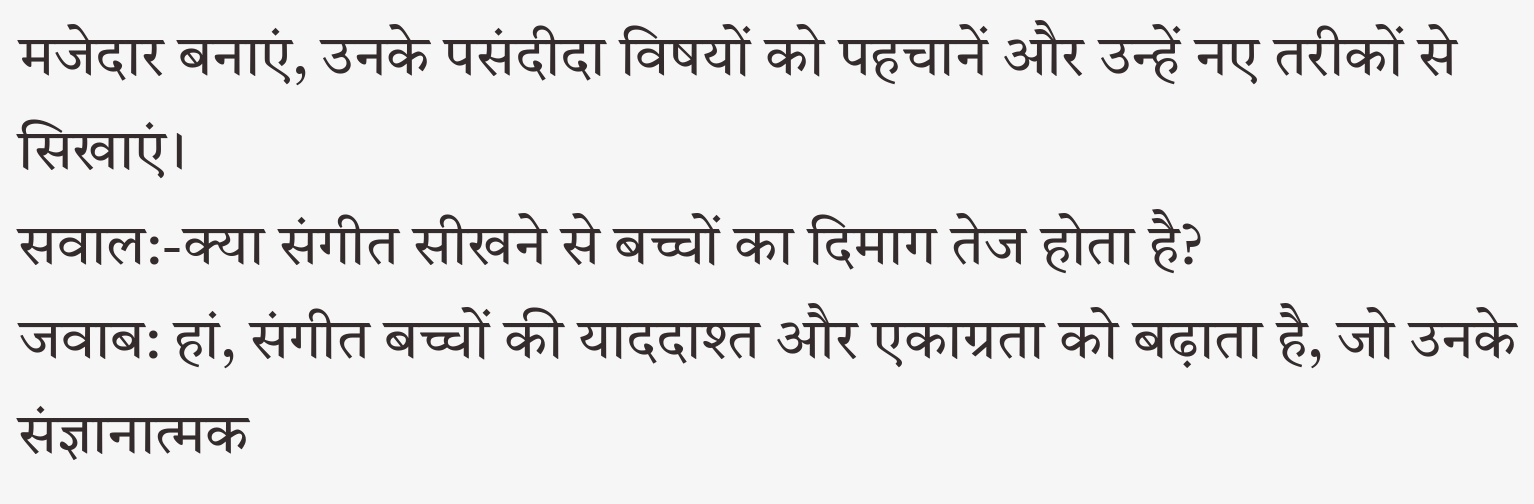मजेदार बनाएं, उनके पसंदीदा विषयों को पहचानें और उन्हें नए तरीकों से सिखाएं।
सवाल:-क्या संगीत सीखने से बच्चों का दिमाग तेज होता है?
जवाब: हां, संगीत बच्चों की याददाश्त और एकाग्रता को बढ़ाता है, जो उनके संज्ञानात्मक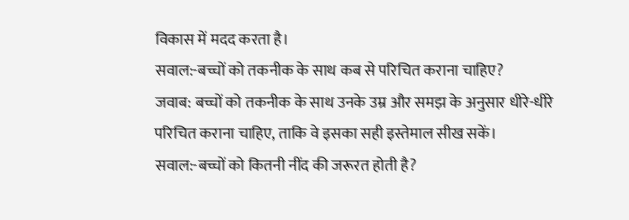विकास में मदद करता है।
सवाल:-बच्चों को तकनीक के साथ कब से परिचित कराना चाहिए?
जवाब: बच्चों को तकनीक के साथ उनके उम्र और समझ के अनुसार धीरे-धीरे परिचित कराना चाहिए, ताकि वे इसका सही इस्तेमाल सीख सकें।
सवाल:-बच्चों को कितनी नींद की जरूरत होती है?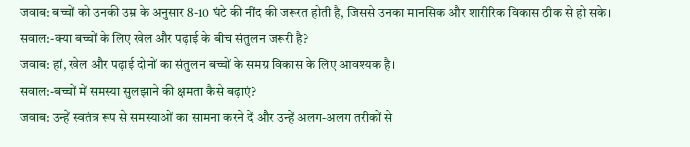जवाब: बच्चों को उनकी उम्र के अनुसार 8-10 घंटे की नींद की जरूरत होती है, जिससे उनका मानसिक और शारीरिक विकास ठीक से हो सके।
सवाल:-क्या बच्चों के लिए खेल और पढ़ाई के बीच संतुलन जरूरी है?
जवाब: हां, खेल और पढ़ाई दोनों का संतुलन बच्चों के समग्र विकास के लिए आवश्यक है।
सवाल:-बच्चों में समस्या सुलझाने की क्षमता कैसे बढ़ाएं?
जवाब: उन्हें स्वतंत्र रूप से समस्याओं का सामना करने दें और उन्हें अलग-अलग तरीकों से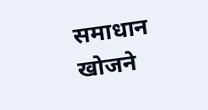समाधान खोजने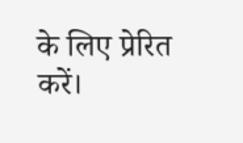के लिए प्रेरित करें।